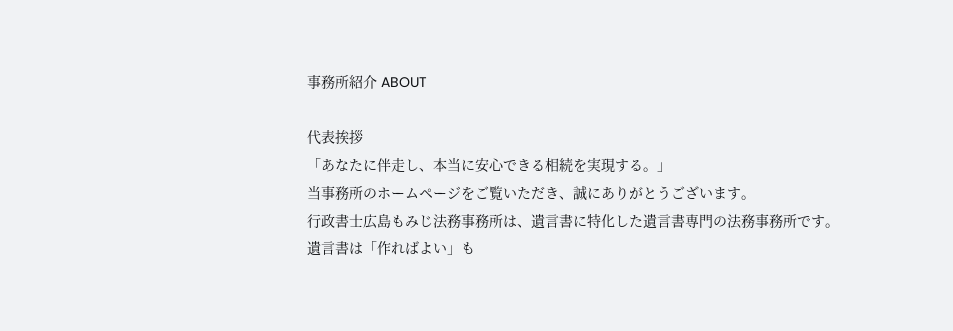事務所紹介 ABOUT

代表挨拶
「あなたに伴走し、本当に安心できる相続を実現する。」
当事務所のホームページをご覧いただき、誠にありがとうございます。
行政書士広島もみじ法務事務所は、遺言書に特化した遺言書専門の法務事務所です。
遺言書は「作ればよい」も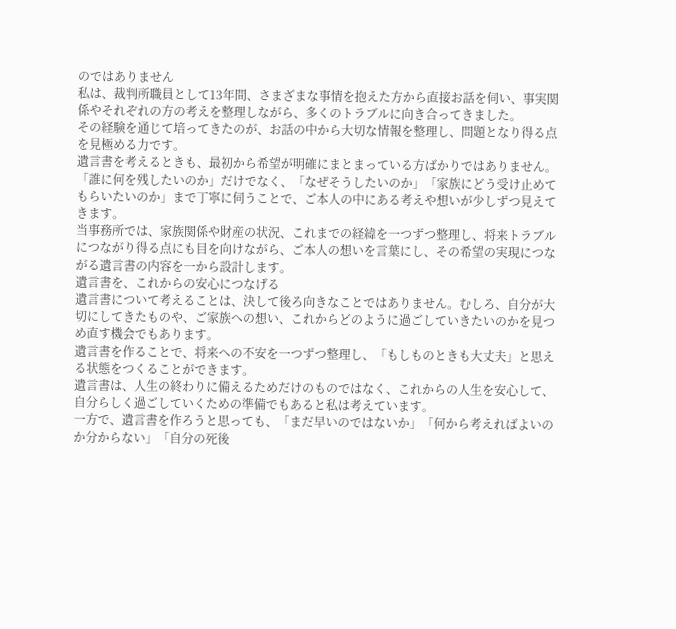のではありません
私は、裁判所職員として13年間、さまざまな事情を抱えた方から直接お話を伺い、事実関係やそれぞれの方の考えを整理しながら、多くのトラブルに向き合ってきました。
その経験を通じて培ってきたのが、お話の中から大切な情報を整理し、問題となり得る点を見極める力です。
遺言書を考えるときも、最初から希望が明確にまとまっている方ばかりではありません。「誰に何を残したいのか」だけでなく、「なぜそうしたいのか」「家族にどう受け止めてもらいたいのか」まで丁寧に伺うことで、ご本人の中にある考えや想いが少しずつ見えてきます。
当事務所では、家族関係や財産の状況、これまでの経緯を一つずつ整理し、将来トラブルにつながり得る点にも目を向けながら、ご本人の想いを言葉にし、その希望の実現につながる遺言書の内容を一から設計します。
遺言書を、これからの安心につなげる
遺言書について考えることは、決して後ろ向きなことではありません。むしろ、自分が大切にしてきたものや、ご家族への想い、これからどのように過ごしていきたいのかを見つめ直す機会でもあります。
遺言書を作ることで、将来への不安を一つずつ整理し、「もしものときも大丈夫」と思える状態をつくることができます。
遺言書は、人生の終わりに備えるためだけのものではなく、これからの人生を安心して、自分らしく過ごしていくための準備でもあると私は考えています。
一方で、遺言書を作ろうと思っても、「まだ早いのではないか」「何から考えればよいのか分からない」「自分の死後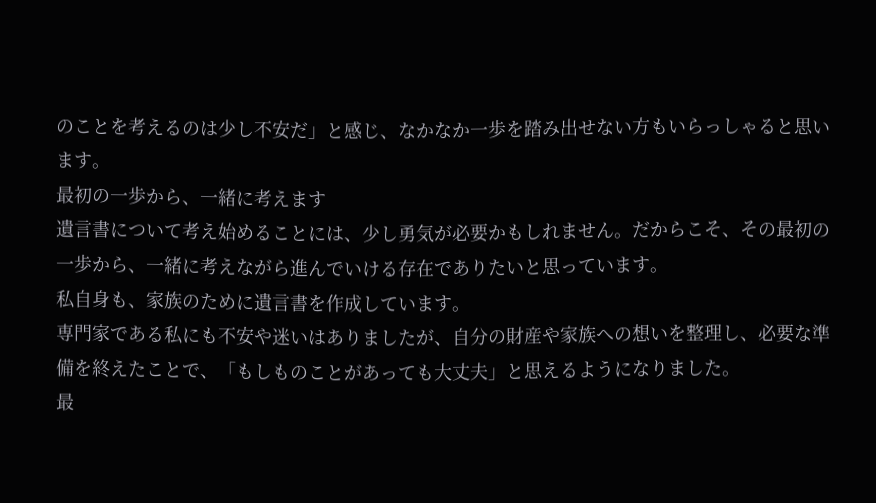のことを考えるのは少し不安だ」と感じ、なかなか一歩を踏み出せない方もいらっしゃると思います。
最初の一歩から、一緒に考えます
遺言書について考え始めることには、少し勇気が必要かもしれません。だからこそ、その最初の一歩から、一緒に考えながら進んでいける存在でありたいと思っています。
私自身も、家族のために遺言書を作成しています。
専門家である私にも不安や迷いはありましたが、自分の財産や家族への想いを整理し、必要な準備を終えたことで、「もしものことがあっても大丈夫」と思えるようになりました。
最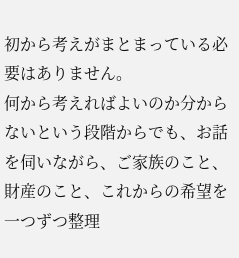初から考えがまとまっている必要はありません。
何から考えればよいのか分からないという段階からでも、お話を伺いながら、ご家族のこと、財産のこと、これからの希望を一つずつ整理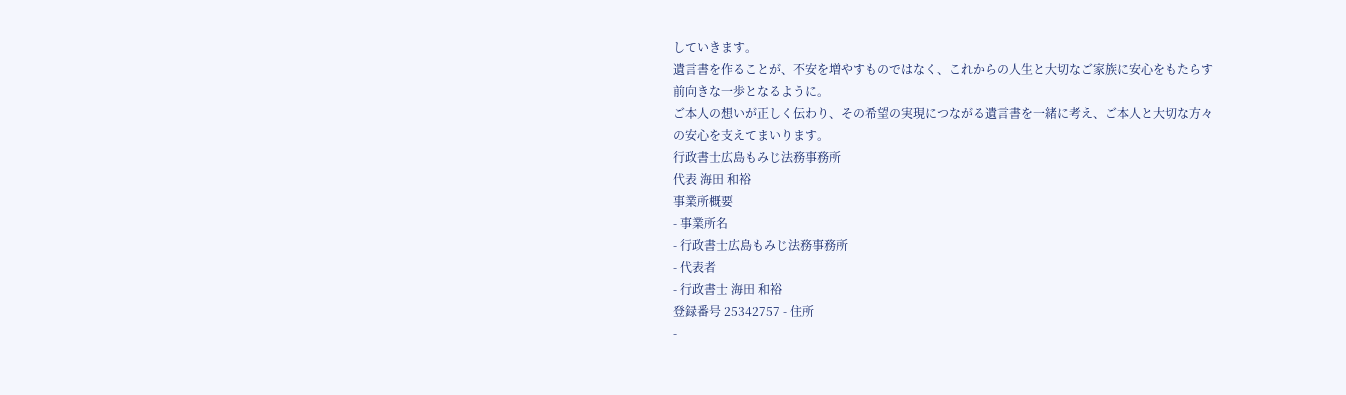していきます。
遺言書を作ることが、不安を増やすものではなく、これからの人生と大切なご家族に安心をもたらす前向きな一歩となるように。
ご本人の想いが正しく伝わり、その希望の実現につながる遺言書を一緒に考え、ご本人と大切な方々の安心を支えてまいります。
行政書士広島もみじ法務事務所
代表 海田 和裕
事業所概要
- 事業所名
- 行政書士広島もみじ法務事務所
- 代表者
- 行政書士 海田 和裕
登録番号 25342757 - 住所
-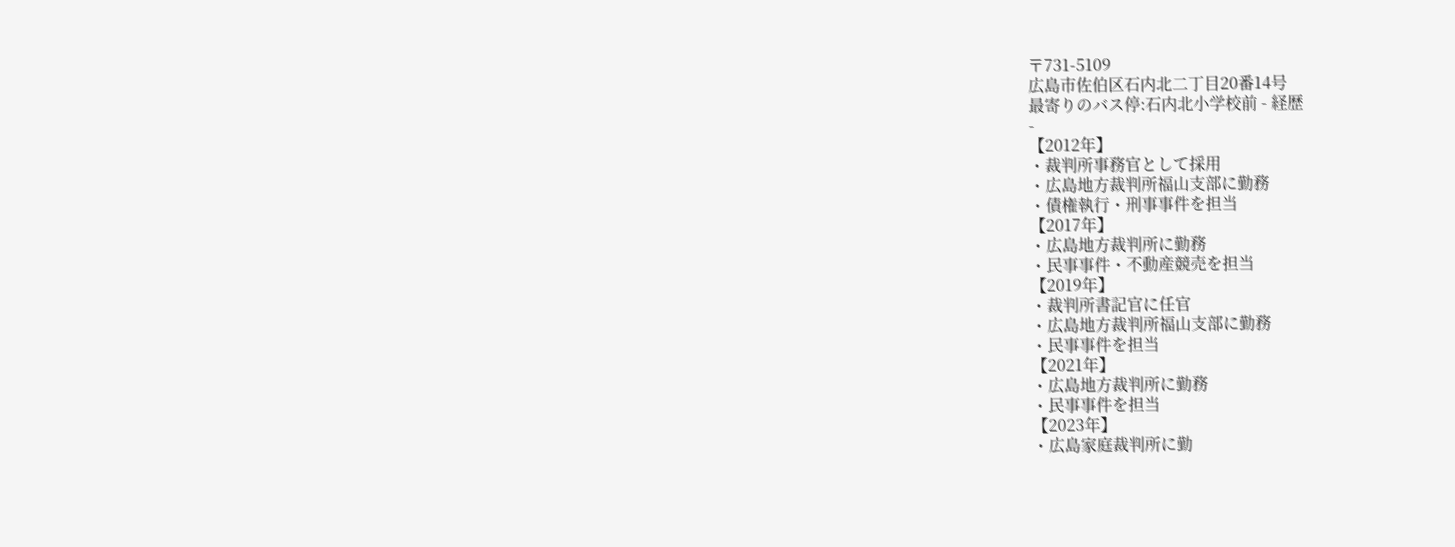〒731-5109
広島市佐伯区石内北二丁目20番14号
最寄りのバス停:石内北小学校前 - 経歴
-
【2012年】
・裁判所事務官として採用
・広島地方裁判所福山支部に勤務
・債権執行・刑事事件を担当
【2017年】
・広島地方裁判所に勤務
・民事事件・不動産競売を担当
【2019年】
・裁判所書記官に任官
・広島地方裁判所福山支部に勤務
・民事事件を担当
【2021年】
・広島地方裁判所に勤務
・民事事件を担当
【2023年】
・広島家庭裁判所に勤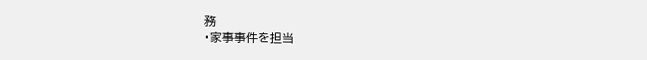務
・家事事件を担当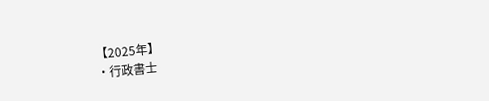【2025年】
・行政書士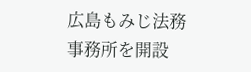広島もみじ法務事務所を開設